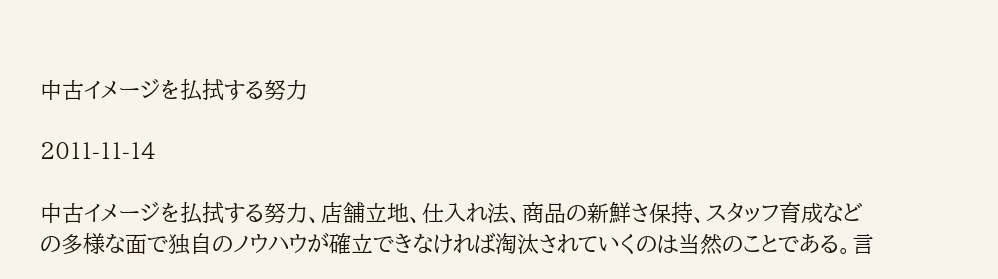中古イメージを払拭する努力

2011-11-14

中古イメージを払拭する努力、店舗立地、仕入れ法、商品の新鮮さ保持、スタッフ育成などの多様な面で独自のノウハウが確立できなければ淘汰されていくのは当然のことである。言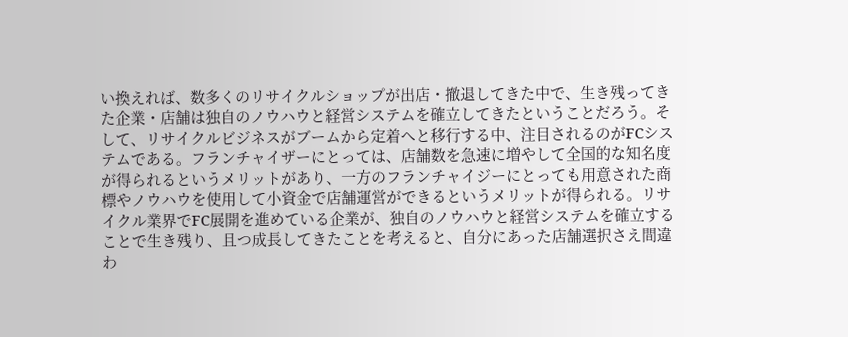い換えれば、数多くのリサイクルショップが出店・撤退してきた中で、生き残ってきた企業・店舗は独自のノウハウと経営システムを確立してきたということだろう。そして、リサイクルビジネスがブームから定着へと移行する中、注目されるのがFCシステムである。フランチャイザーにとっては、店舗数を急速に増やして全国的な知名度が得られるというメリットがあり、一方のフランチャイジーにとっても用意された商標やノウハウを使用して小資金で店舗運営ができるというメリットが得られる。リサイクル業界でFC展開を進めている企業が、独自のノウハウと経営システムを確立することで生き残り、且つ成長してきたことを考えると、自分にあった店舗選択さえ間違わ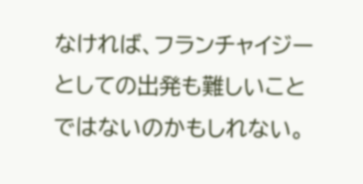なければ、フランチャイジーとしての出発も難しいことではないのかもしれない。